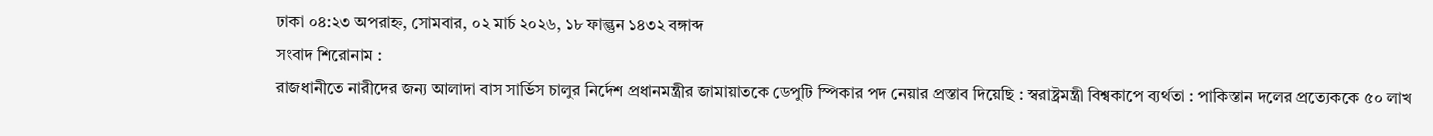ঢাকা ০৪:২৩ অপরাহ্ন, সোমবার, ০২ মার্চ ২০২৬, ১৮ ফাল্গুন ১৪৩২ বঙ্গাব্দ
সংবাদ শিরোনাম :
রাজধানীতে নারীদের জন্য আলাদা বাস সার্ভিস চালুর নির্দেশ প্রধানমন্ত্রীর জামায়াতকে ডেপুটি স্পিকার পদ নেয়ার প্রস্তাব দিয়েছি : স্বরাষ্ট্রমন্ত্রী বিশ্বকাপে ব্যর্থতা : পাকিস্তান দলের প্রত্যেককে ৫০ লাখ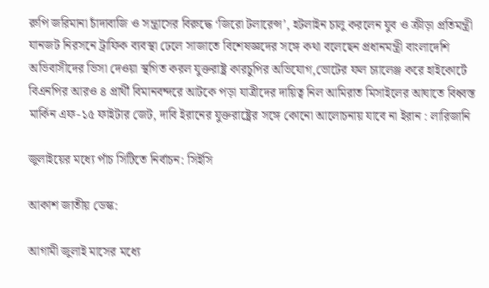রুপি জরিমানা চাঁদাবাজি ও সন্ত্রাসের বিরুদ্ধে ‘জিরো টলারেন্স’, হটলাইন চালু করলেন যুব ও ক্রীড়া প্রতিমন্ত্রী যানজট নিরসনে ট্রাফিক ব্যবস্থা ঢেলে সাজাতে বিশেষজ্ঞদের সঙ্গে কথা বলেছেন প্রধানমন্ত্রী বাংলাদেশি অভিবাসীদের ভিসা দেওয়া স্থগিত করল যুক্তরাষ্ট্র কারচুপির অভিযোগ,ভোটের ফল চ্যালেঞ্জ করে হাইকোর্টে বিএনপির আরও ৪ প্রার্থী বিমানবন্দরে আটকে পড়া যাত্রীদের দায়িত্ব নিল আমিরাত মিসাইলের আঘাতে বিধ্বস্ত মার্কিন এফ-১৫ ফাইটার জেট, দাবি ইরানের যুক্তরাষ্ট্রের সঙ্গে কোনো আলোচনায় যাবে না ইরান : লারিজানি

জুলাইয়ের মধ্যে পাঁচ সিটিতে নির্বাচন: সিইসি

আকাশ জাতীয় ডেস্ক:

আগামী জুলাই মাসের মধ্যে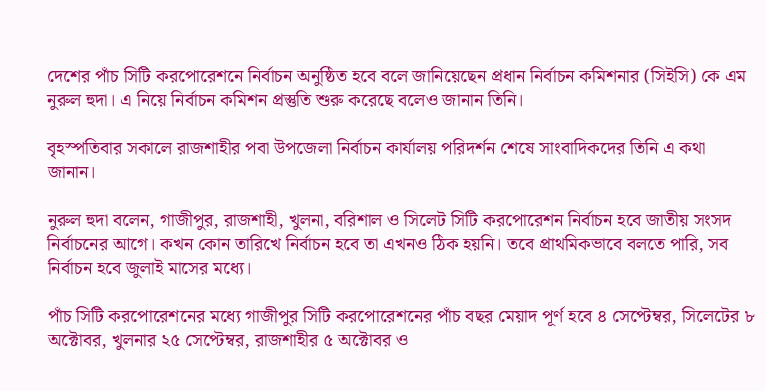দেশের পাঁচ সিটি করপোরেশনে নির্বাচন অনুষ্ঠিত হবে বলে জানিয়েছেন প্রধান নির্বাচন কমিশনার (সিইসি) কে এম নুরুল হুদা। এ নিয়ে নির্বাচন কমিশন প্রস্তুতি শুরু করেছে বলেও জানান তিনি।

বৃহস্পতিবার সকালে রাজশাহীর পবা উপজেলা নির্বাচন কার্যালয় পরিদর্শন শেষে সাংবাদিকদের তিনি এ কথা জানান।

নুরুল হুদা বলেন, গাজীপুর, রাজশাহী, খুলনা, বরিশাল ও সিলেট সিটি করপোরেশন নির্বাচন হবে জাতীয় সংসদ নির্বাচনের আগে। কখন কোন তারিখে নির্বাচন হবে তা এখনও ঠিক হয়নি। তবে প্রাথমিকভাবে বলতে পারি, সব নির্বাচন হবে জুলাই মাসের মধ্যে।

পাঁচ সিটি করপোরেশনের মধ্যে গাজীপুর সিটি করপোরেশনের পাঁচ বছর মেয়াদ পূর্ণ হবে ৪ সেপ্টেম্বর, সিলেটের ৮ অক্টোবর, খুলনার ২৫ সেপ্টেম্বর, রাজশাহীর ৫ অক্টোবর ও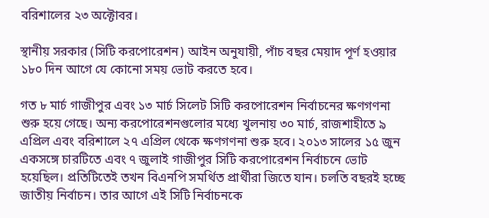বরিশালের ২৩ অক্টোবর।

স্থানীয় সরকার (সিটি করপোরেশন) আইন অনুযায়ী, পাঁচ বছর মেয়াদ পূর্ণ হওয়ার ১৮০ দিন আগে যে কোনো সময় ভোট করতে হবে।

গত ৮ মার্চ গাজীপুর এবং ১৩ মার্চ সিলেট সিটি করপোরেশন নির্বাচনের ক্ষণগণনা শুরু হয়ে গেছে। অন্য করপোরেশনগুলোর মধ্যে খুলনায় ৩০ মার্চ, রাজশাহীতে ৯ এপ্রিল এবং বরিশালে ২৭ এপ্রিল থেকে ক্ষণগণনা শুরু হবে। ২০১৩ সালের ১৫ জুন একসঙ্গে চারটিতে এবং ৭ জুলাই গাজীপুর সিটি করপোরেশন নির্বাচনে ভোট হয়েছিল। প্রতিটিতেই তখন বিএনপি সমর্থিত প্রার্থীরা জিতে যান। চলতি বছরই হচ্ছে জাতীয় নির্বাচন। তার আগে এই সিটি নির্বাচনকে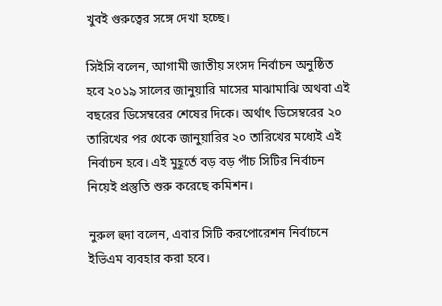খুবই গুরুত্বের সঙ্গে দেখা হচ্ছে।

সিইসি বলেন, আগামী জাতীয় সংসদ নির্বাচন অনুষ্ঠিত হবে ২০১৯ সালের জানুয়ারি মাসের মাঝামাঝি অথবা এই বছরের ডিসেম্বরের শেষের দিকে। অর্থাৎ ডিসেম্বরের ২০ তারিখের পর থেকে জানুয়ারির ২০ তারিখের মধ্যেই এই নির্বাচন হবে। এই মুহূর্তে বড় বড় পাঁচ সিটির নির্বাচন নিয়েই প্রস্তুতি শুরু করেছে কমিশন।

নুরুল হুদা বলেন, এবার সিটি করপোরেশন নির্বাচনে ইভিএম ব্যবহার করা হবে।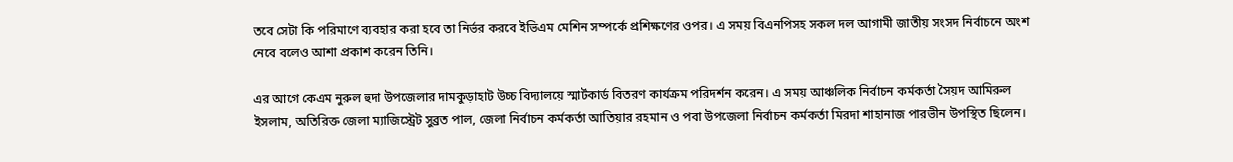তবে সেটা কি পরিমাণে ব্যবহার করা হবে তা নির্ভর করবে ইভিএম মেশিন সম্পর্কে প্রশিক্ষণের ওপর। এ সময় বিএনপিসহ সকল দল আগামী জাতীয় সংসদ নির্বাচনে অংশ নেবে বলেও আশা প্রকাশ করেন তিনি।

এর আগে কেএম নুরুল হুদা উপজেলার দামকুড়াহাট উচ্চ বিদ্যালয়ে স্মার্টকার্ড বিতরণ কার্যক্রম পরিদর্শন করেন। এ সময় আঞ্চলিক নির্বাচন কর্মকর্তা সৈয়দ আমিরুল ইসলাম, অতিরিক্ত জেলা ম্যাজিস্ট্রেট সুব্রত পাল, জেলা নির্বাচন কর্মকর্তা আতিয়ার রহমান ও পবা উপজেলা নির্বাচন কর্মকর্তা মিরদা শাহানাজ পারভীন উপস্থিত ছিলেন।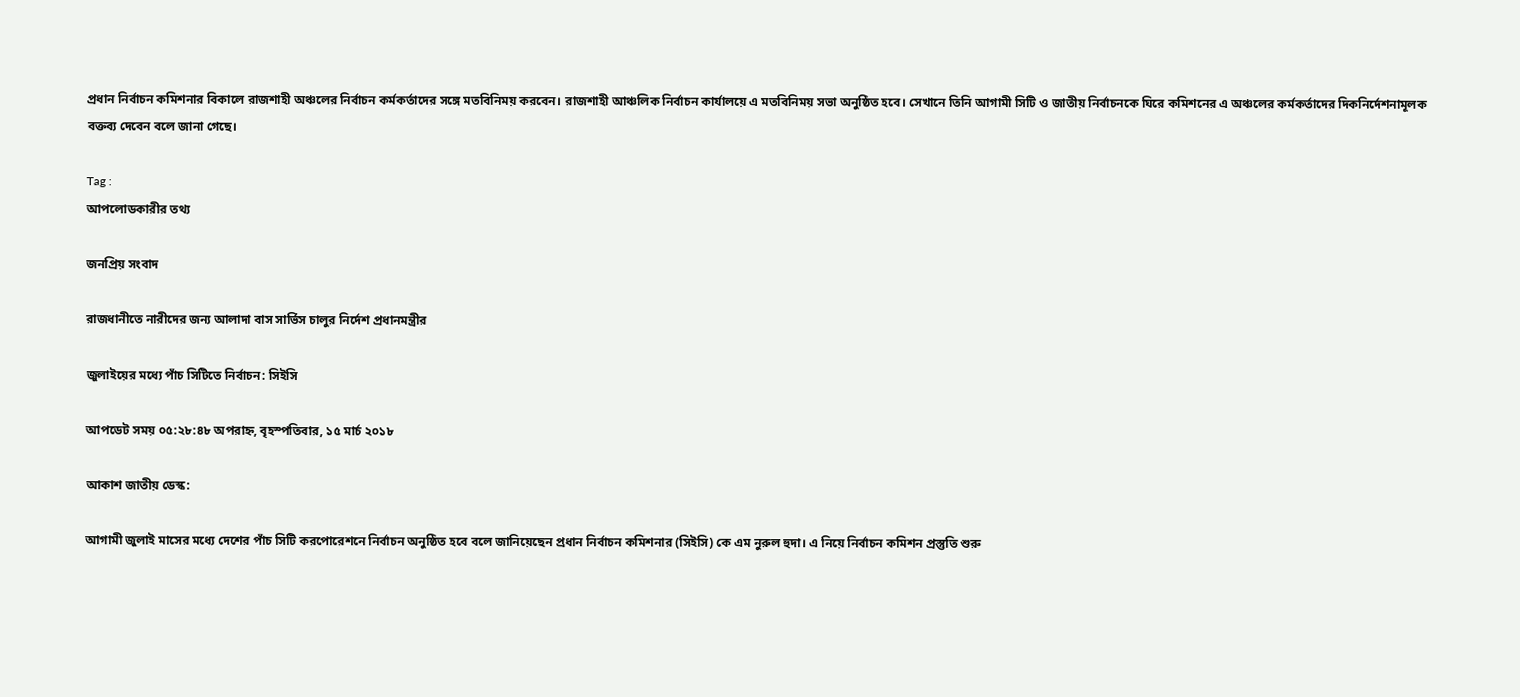প্রধান নির্বাচন কমিশনার বিকালে রাজশাহী অঞ্চলের নির্বাচন কর্মকর্তাদের সঙ্গে মতবিনিময় করবেন। রাজশাহী আঞ্চলিক নির্বাচন কার্যালয়ে এ মতবিনিময় সভা অনুষ্ঠিত হবে। সেখানে তিনি আগামী সিটি ও জাতীয় নির্বাচনকে ঘিরে কমিশনের এ অঞ্চলের কর্মকর্তাদের দিকনির্দেশনামূলক বক্তব্য দেবেন বলে জানা গেছে।

Tag :
আপলোডকারীর তথ্য

জনপ্রিয় সংবাদ

রাজধানীতে নারীদের জন্য আলাদা বাস সার্ভিস চালুর নির্দেশ প্রধানমন্ত্রীর

জুলাইয়ের মধ্যে পাঁচ সিটিতে নির্বাচন: সিইসি

আপডেট সময় ০৫:২৮:৪৮ অপরাহ্ন, বৃহস্পতিবার, ১৫ মার্চ ২০১৮

আকাশ জাতীয় ডেস্ক:

আগামী জুলাই মাসের মধ্যে দেশের পাঁচ সিটি করপোরেশনে নির্বাচন অনুষ্ঠিত হবে বলে জানিয়েছেন প্রধান নির্বাচন কমিশনার (সিইসি) কে এম নুরুল হুদা। এ নিয়ে নির্বাচন কমিশন প্রস্তুতি শুরু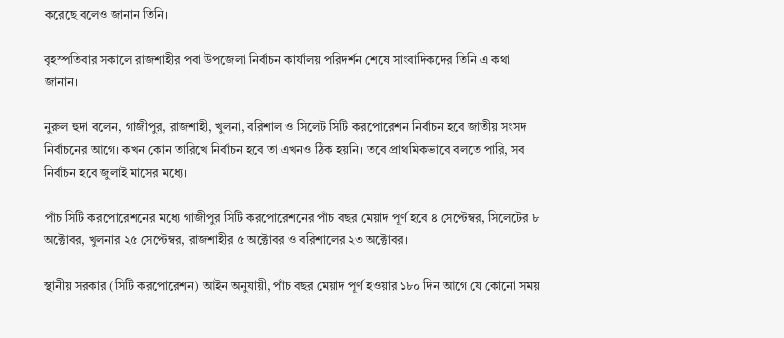করেছে বলেও জানান তিনি।

বৃহস্পতিবার সকালে রাজশাহীর পবা উপজেলা নির্বাচন কার্যালয় পরিদর্শন শেষে সাংবাদিকদের তিনি এ কথা জানান।

নুরুল হুদা বলেন, গাজীপুর, রাজশাহী, খুলনা, বরিশাল ও সিলেট সিটি করপোরেশন নির্বাচন হবে জাতীয় সংসদ নির্বাচনের আগে। কখন কোন তারিখে নির্বাচন হবে তা এখনও ঠিক হয়নি। তবে প্রাথমিকভাবে বলতে পারি, সব নির্বাচন হবে জুলাই মাসের মধ্যে।

পাঁচ সিটি করপোরেশনের মধ্যে গাজীপুর সিটি করপোরেশনের পাঁচ বছর মেয়াদ পূর্ণ হবে ৪ সেপ্টেম্বর, সিলেটের ৮ অক্টোবর, খুলনার ২৫ সেপ্টেম্বর, রাজশাহীর ৫ অক্টোবর ও বরিশালের ২৩ অক্টোবর।

স্থানীয় সরকার (সিটি করপোরেশন) আইন অনুযায়ী, পাঁচ বছর মেয়াদ পূর্ণ হওয়ার ১৮০ দিন আগে যে কোনো সময়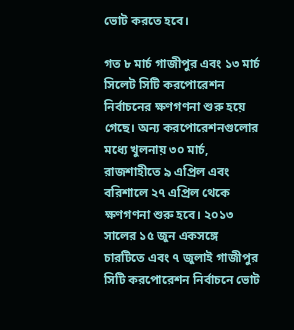ভোট করতে হবে।

গত ৮ মার্চ গাজীপুর এবং ১৩ মার্চ সিলেট সিটি করপোরেশন নির্বাচনের ক্ষণগণনা শুরু হয়ে গেছে। অন্য করপোরেশনগুলোর মধ্যে খুলনায় ৩০ মার্চ, রাজশাহীতে ৯ এপ্রিল এবং বরিশালে ২৭ এপ্রিল থেকে ক্ষণগণনা শুরু হবে। ২০১৩ সালের ১৫ জুন একসঙ্গে চারটিতে এবং ৭ জুলাই গাজীপুর সিটি করপোরেশন নির্বাচনে ভোট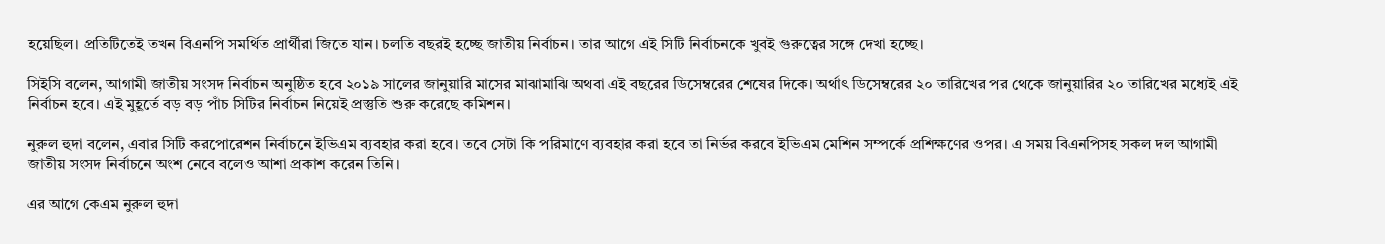হয়েছিল। প্রতিটিতেই তখন বিএনপি সমর্থিত প্রার্থীরা জিতে যান। চলতি বছরই হচ্ছে জাতীয় নির্বাচন। তার আগে এই সিটি নির্বাচনকে খুবই গুরুত্বের সঙ্গে দেখা হচ্ছে।

সিইসি বলেন, আগামী জাতীয় সংসদ নির্বাচন অনুষ্ঠিত হবে ২০১৯ সালের জানুয়ারি মাসের মাঝামাঝি অথবা এই বছরের ডিসেম্বরের শেষের দিকে। অর্থাৎ ডিসেম্বরের ২০ তারিখের পর থেকে জানুয়ারির ২০ তারিখের মধ্যেই এই নির্বাচন হবে। এই মুহূর্তে বড় বড় পাঁচ সিটির নির্বাচন নিয়েই প্রস্তুতি শুরু করেছে কমিশন।

নুরুল হুদা বলেন, এবার সিটি করপোরেশন নির্বাচনে ইভিএম ব্যবহার করা হবে। তবে সেটা কি পরিমাণে ব্যবহার করা হবে তা নির্ভর করবে ইভিএম মেশিন সম্পর্কে প্রশিক্ষণের ওপর। এ সময় বিএনপিসহ সকল দল আগামী জাতীয় সংসদ নির্বাচনে অংশ নেবে বলেও আশা প্রকাশ করেন তিনি।

এর আগে কেএম নুরুল হুদা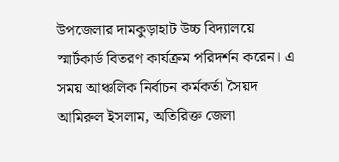উপজেলার দামকুড়াহাট উচ্চ বিদ্যালয়ে স্মার্টকার্ড বিতরণ কার্যক্রম পরিদর্শন করেন। এ সময় আঞ্চলিক নির্বাচন কর্মকর্তা সৈয়দ আমিরুল ইসলাম, অতিরিক্ত জেলা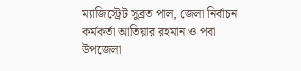ম্যাজিস্ট্রেট সুব্রত পাল, জেলা নির্বাচন কর্মকর্তা আতিয়ার রহমান ও পবা উপজেলা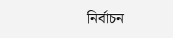নির্বাচন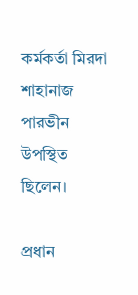কর্মকর্তা মিরদা শাহানাজ পারভীন উপস্থিত ছিলেন।

প্রধান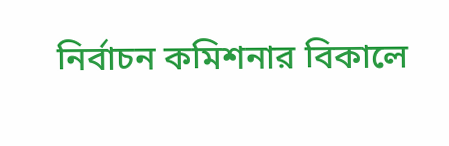নির্বাচন কমিশনার বিকালে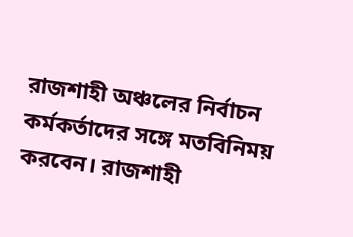রাজশাহী অঞ্চলের নির্বাচন কর্মকর্তাদের সঙ্গে মতবিনিময় করবেন। রাজশাহী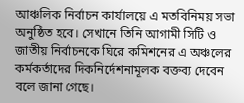আঞ্চলিক নির্বাচন কার্যালয়ে এ মতবিনিময় সভা অনুষ্ঠিত হবে। সেখানে তিনি আগামী সিটি ও জাতীয় নির্বাচনকে ঘিরে কমিশনের এ অঞ্চলের কর্মকর্তাদের দিকনির্দেশনামূলক বক্তব্য দেবেন বলে জানা গেছে।